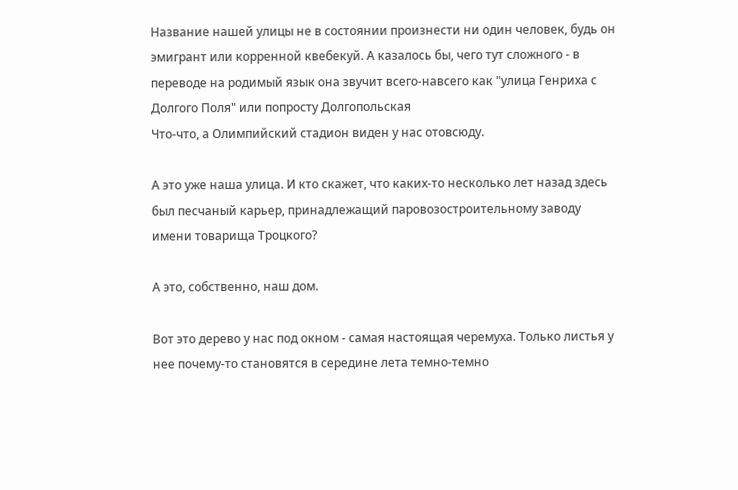Название нашей улицы не в состоянии произнести ни один человек, будь он эмигрант или корренной квебекуй. А казалось бы, чего тут сложного - в переводе на родимый язык она звучит всего-навсего как "улица Генриха с Долгого Поля" или попросту Долгопольская
Что-что, а Олимпийский стадион виден у нас отовсюду.

А это уже наша улица. И кто скажет, что каких-то несколько лет назад здесь был песчаный карьер, принадлежащий паровозостроительному заводу имени товарища Троцкого?

А это, собственно, наш дом.

Вот это дерево у нас под окном - самая настоящая черемуха. Только листья у нее почему-то становятся в середине лета темно-темно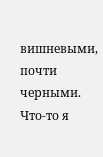вишневыми, почти черными. Что-то я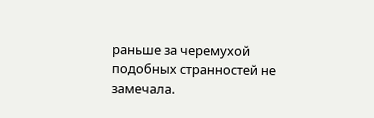раньше за черемухой подобных странностей не замечала.